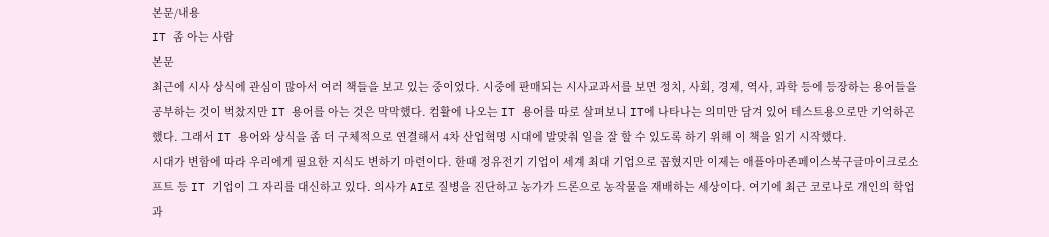본문/내용
IT 좀 아는 사람
본문
최근에 시사 상식에 관심이 많아서 여러 책들을 보고 있는 중이었다. 시중에 판매되는 시사교과서를 보면 정치, 사회, 경제, 역사, 과학 등에 등장하는 용어들을 공부하는 것이 벅찼지만 IT 용어를 아는 것은 막막했다. 컴활에 나오는 IT 용어를 따로 살펴보니 IT에 나타나는 의미만 담겨 있어 테스트용으로만 기억하곤 했다. 그래서 IT 용어와 상식을 좀 더 구체적으로 연결해서 4차 산업혁명 시대에 발맞춰 일을 잘 할 수 있도록 하기 위해 이 책을 읽기 시작했다.
시대가 변함에 따라 우리에게 필요한 지식도 변하기 마련이다. 한때 정유전기 기업이 세계 최대 기업으로 꼽혔지만 이제는 애플아마존페이스북구글마이크로소프트 등 IT 기업이 그 자리를 대신하고 있다. 의사가 AI로 질병을 진단하고 농가가 드론으로 농작물을 재배하는 세상이다. 여기에 최근 코로나로 개인의 학업과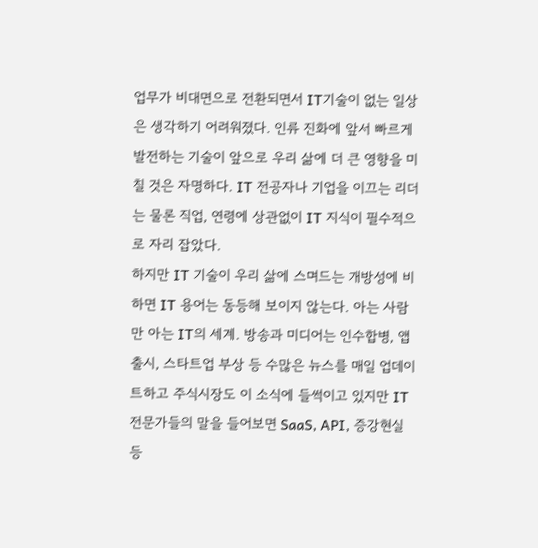업무가 비대면으로 전환되면서 IT기술이 없는 일상은 생각하기 어려워졌다. 인류 진화에 앞서 빠르게 발전하는 기술이 앞으로 우리 삶에 더 큰 영향을 미칠 것은 자명하다. IT 전공자나 기업을 이끄는 리더는 물론 직업, 연령에 상관없이 IT 지식이 필수적으로 자리 잡았다.
하지만 IT 기술이 우리 삶에 스며드는 개방성에 비하면 IT 용어는 동등해 보이지 않는다. 아는 사람만 아는 IT의 세계. 방송과 미디어는 인수합병, 앱 출시, 스타트업 부상 등 수많은 뉴스를 매일 업데이트하고 주식시장도 이 소식에 들썩이고 있지만 IT 전문가들의 말을 들어보면 SaaS, API, 증강현실 등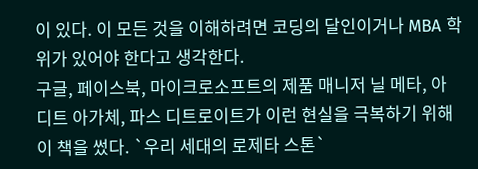이 있다. 이 모든 것을 이해하려면 코딩의 달인이거나 MBA 학위가 있어야 한다고 생각한다.
구글, 페이스북, 마이크로소프트의 제품 매니저 닐 메타, 아 디트 아가체, 파스 디트로이트가 이런 현실을 극복하기 위해 이 책을 썼다. `우리 세대의 로제타 스톤`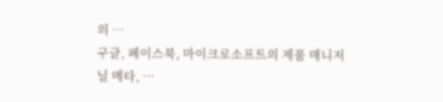의 …
구글, 페이스북, 마이크로소프트의 제품 매니저 닐 메타, …